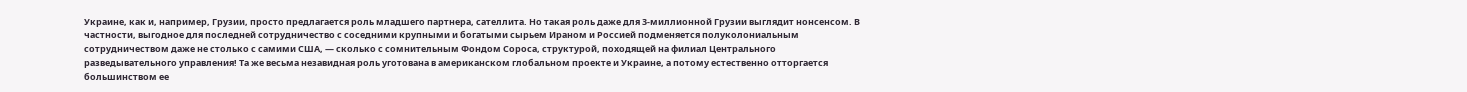Украине, как и, например, Грузии, просто предлагается роль младшего партнера, сателлита. Но такая роль даже для 3-миллионной Грузии выглядит нонсенсом. В частности, выгодное для последней сотрудничество с соседними крупными и богатыми сырьем Ираном и Россией подменяется полуколониальным сотрудничеством даже не столько с самими США, — сколько с сомнительным Фондом Сороса, структурой, походящей на филиал Центрального разведывательного управления! Та же весьма незавидная роль уготована в американском глобальном проекте и Украине, а потому естественно отторгается большинством ее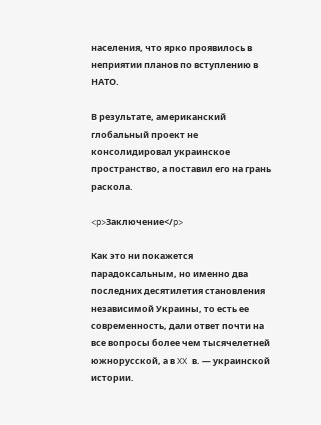населения, что ярко проявилось в неприятии планов по вступлению в НАТО.

В результате, американский глобальный проект не консолидировал украинское пространство, а поставил его на грань раскола.

<p>Заключение</p>

Как это ни покажется парадоксальным, но именно два последних десятилетия становления независимой Украины, то есть ее современность, дали ответ почти на все вопросы более чем тысячелетней южнорусской, а в XX в. — украинской истории.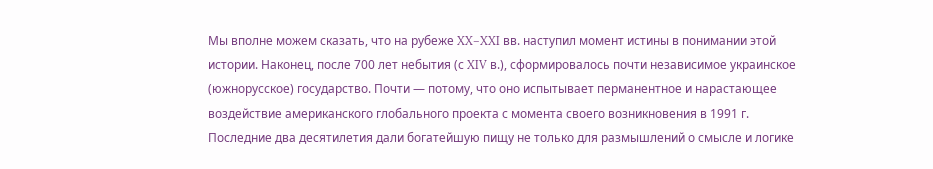Мы вполне можем сказать, что на рубеже XX–XXI вв. наступил момент истины в понимании этой истории. Наконец, после 700 лет небытия (с XIV в.), сформировалось почти независимое украинское (южнорусское) государство. Почти — потому, что оно испытывает перманентное и нарастающее воздействие американского глобального проекта с момента своего возникновения в 1991 г. Последние два десятилетия дали богатейшую пищу не только для размышлений о смысле и логике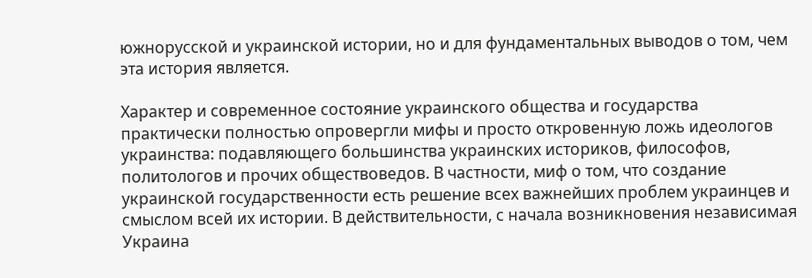южнорусской и украинской истории, но и для фундаментальных выводов о том, чем эта история является.

Характер и современное состояние украинского общества и государства практически полностью опровергли мифы и просто откровенную ложь идеологов украинства: подавляющего большинства украинских историков, философов, политологов и прочих обществоведов. В частности, миф о том, что создание украинской государственности есть решение всех важнейших проблем украинцев и смыслом всей их истории. В действительности, с начала возникновения независимая Украина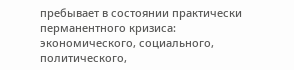пребывает в состоянии практически перманентного кризиса: экономического, социального, политического,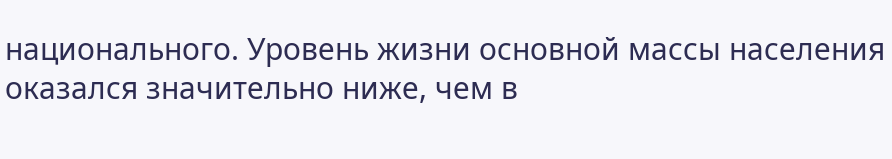национального. Уровень жизни основной массы населения оказался значительно ниже, чем в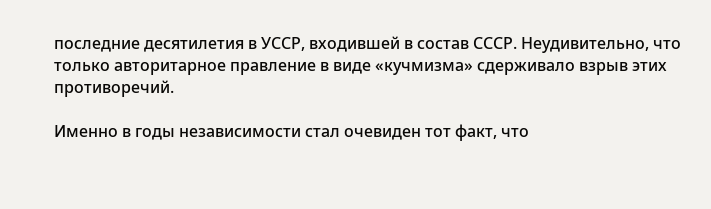последние десятилетия в УССР, входившей в состав СССР. Неудивительно, что только авторитарное правление в виде «кучмизма» сдерживало взрыв этих противоречий.

Именно в годы независимости стал очевиден тот факт, что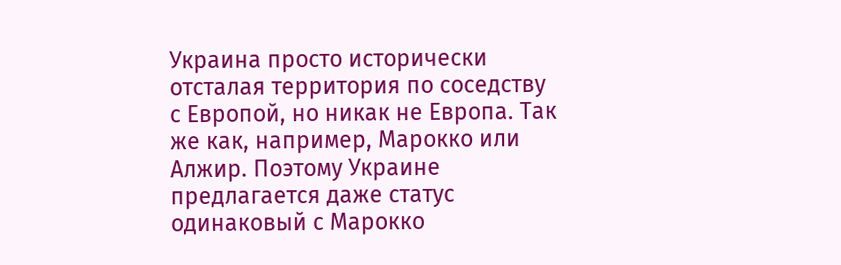Украина просто исторически отсталая территория по соседству с Европой, но никак не Европа. Так же как, например, Марокко или Алжир. Поэтому Украине предлагается даже статус одинаковый с Марокко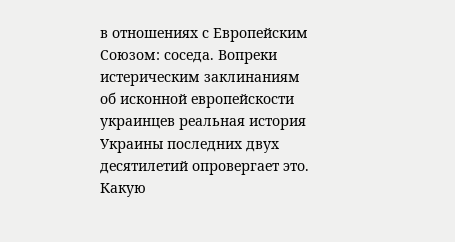в отношениях с Европейским Союзом: соседа. Вопреки истерическим заклинаниям об исконной европейскости украинцев реальная история Украины последних двух десятилетий опровергает это. Какую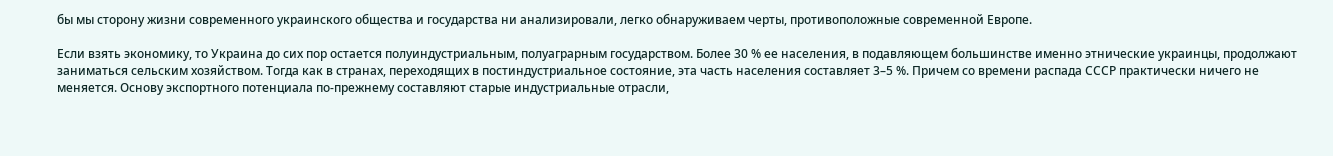бы мы сторону жизни современного украинского общества и государства ни анализировали, легко обнаруживаем черты, противоположные современной Европе.

Если взять экономику, то Украина до сих пор остается полуиндустриальным, полуаграрным государством. Более 30 % ее населения, в подавляющем большинстве именно этнические украинцы, продолжают заниматься сельским хозяйством. Тогда как в странах, переходящих в постиндустриальное состояние, эта часть населения составляет 3–5 %. Причем со времени распада СССР практически ничего не меняется. Основу экспортного потенциала по-прежнему составляют старые индустриальные отрасли,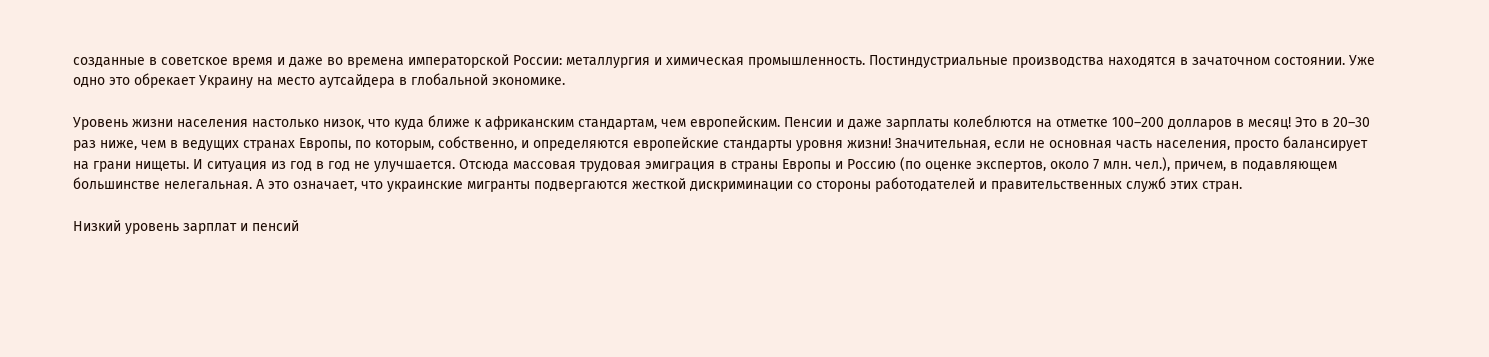созданные в советское время и даже во времена императорской России: металлургия и химическая промышленность. Постиндустриальные производства находятся в зачаточном состоянии. Уже одно это обрекает Украину на место аутсайдера в глобальной экономике.

Уровень жизни населения настолько низок, что куда ближе к африканским стандартам, чем европейским. Пенсии и даже зарплаты колеблются на отметке 100–200 долларов в месяц! Это в 20–30 раз ниже, чем в ведущих странах Европы, по которым, собственно, и определяются европейские стандарты уровня жизни! Значительная, если не основная часть населения, просто балансирует на грани нищеты. И ситуация из год в год не улучшается. Отсюда массовая трудовая эмиграция в страны Европы и Россию (по оценке экспертов, около 7 млн. чел.), причем, в подавляющем большинстве нелегальная. А это означает, что украинские мигранты подвергаются жесткой дискриминации со стороны работодателей и правительственных служб этих стран.

Низкий уровень зарплат и пенсий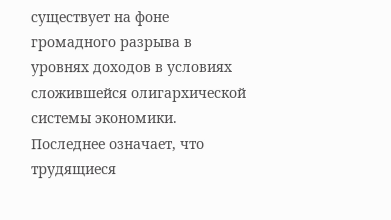существует на фоне громадного разрыва в уровнях доходов в условиях сложившейся олигархической системы экономики. Последнее означает, что трудящиеся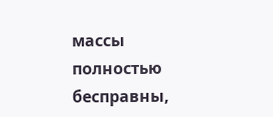массы полностью бесправны,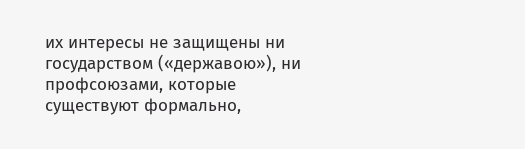их интересы не защищены ни государством («державою»), ни профсоюзами, которые существуют формально,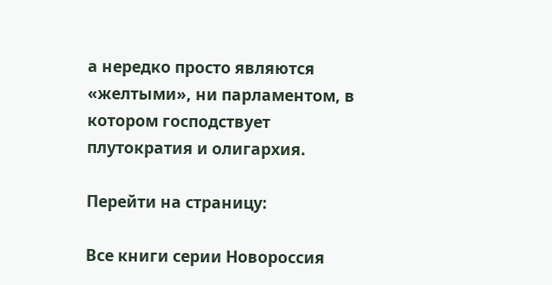а нередко просто являются «желтыми», ни парламентом, в котором господствует плутократия и олигархия.

Перейти на страницу:

Все книги серии Новороссия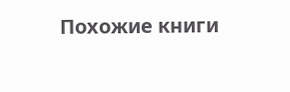Похожие книги